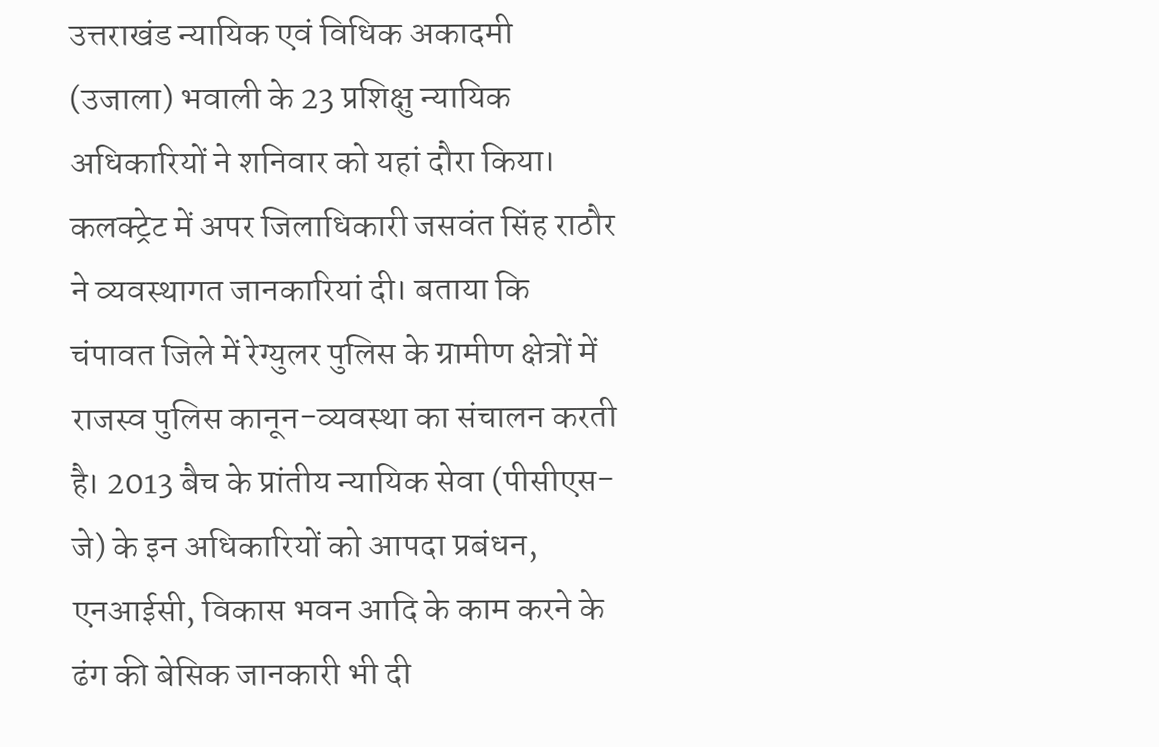उत्तराखंड न्यायिक एवं विधिक अकादमी (उजाला) भवाली के 23 प्रशिक्षु न्यायिक अधिकारियों ने शनिवार को यहां दौरा किया। कलक्ट्रेट में अपर जिलाधिकारी जसवंत सिंह राठौर ने व्यवस्थागत जानकारियां दी। बताया कि चंपावत जिले में रेग्युलर पुलिस के ग्रामीण क्षेत्रों में राजस्व पुलिस कानून-व्यवस्था का संचालन करती है। 2013 बैच के प्रांतीय न्यायिक सेवा (पीसीएस-जे) के इन अधिकारियों को आपदा प्रबंधन, एनआईसी, विकास भवन आदि के काम करने के ढंग की बेसिक जानकारी भी दी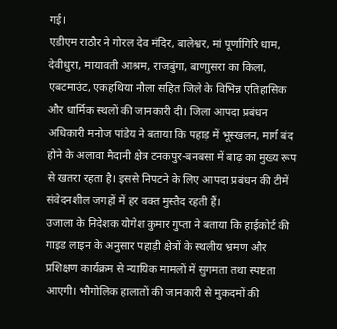गई।
एडीएम राठौर ने गोरल देव मंदिर, बालेश्वर, मां पूर्णागिरि धाम, देवीधुरा, मायावती आश्रम, राजबुंगा, बाणाुसरा का किला, एबटमाउंट, एकहथिया नौला सहित जिले के विभिन्न एतिहासिक और धार्मिक स्थलों की जानकारी दी। जिला आपदा प्रबंधन अधिकारी मनोज पांडेय ने बताया कि पहाड़ में भूस्खलन, मार्ग बंद होने के अलावा मैदानी क्षेत्र टनकपुर-बनबसा में बाढ़ का मुख्य रूप से खतरा रहता है। इससे निपटने के लिए आपदा प्रबंधन की टीमें संवेदनशील जगहों में हर वक्त मुस्तैद रहती हैं।
उजाला के निदेशक योगेश कुमार गुप्ता ने बताया कि हाईकोर्ट की गाइड लाइन के अनुसार पहाड़ी क्षेत्रों के स्थलीय भ्रमण और प्रशिक्षण कार्यक्रम से न्यायिक मामलों में सुगमता तथा स्पष्टता आएगी। भौगोलिक हालातों की जानकारी से मुकदमों की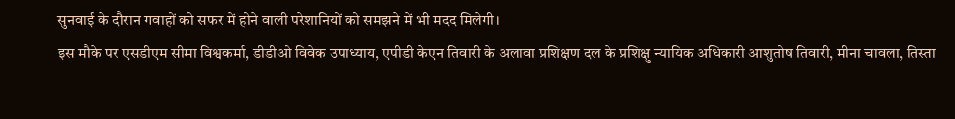सुनवाई के दौरान गवाहों को सफर में होने वाली परेशानियों को समझने में भी मदद मिलेगी।
इस मौके पर एसडीएम सीमा विश्वकर्मा, डीडीओ विवेक उपाध्याय, एपीडी केएन तिवारी के अलावा प्रशिक्षण दल के प्रशिक्षु न्यायिक अधिकारी आशुतोष तिवारी, मीना चावला, तिस्ता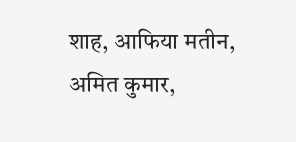शाह, आफिया मतीन, अमित कुमार,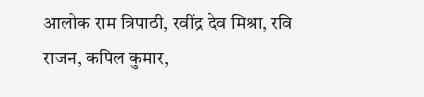आलोक राम त्रिपाठी, रवींद्र देव मिश्रा, रवि राजन, कपिल कुमार,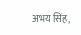अभय सिंह,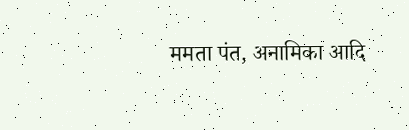ममता पंत, अनामिका आदि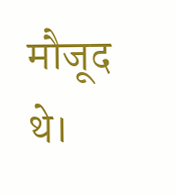मौजूद थे।